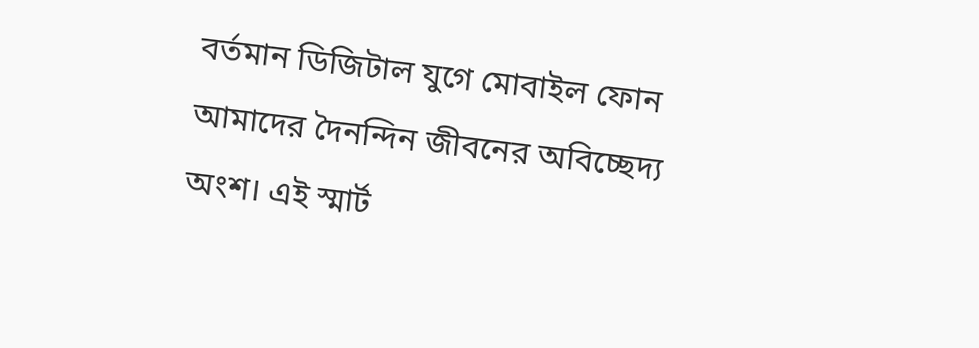বর্তমান ডিজিটাল যুগে মোবাইল ফোন আমাদের দৈনন্দিন জীবনের অবিচ্ছেদ্য অংশ। এই স্মার্ট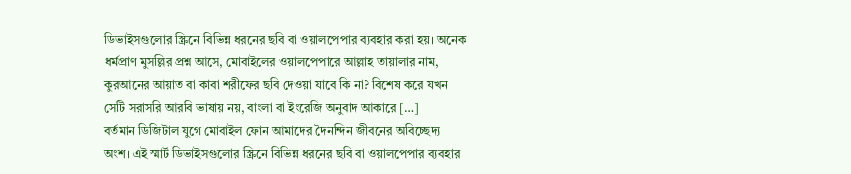ডিভাইসগুলোর স্ক্রিনে বিভিন্ন ধরনের ছবি বা ওয়ালপেপার ব্যবহার করা হয়। অনেক ধর্মপ্রাণ মুসল্লির প্রশ্ন আসে, মোবাইলের ওয়ালপেপারে আল্লাহ তায়ালার নাম, কুরআনের আয়াত বা কাবা শরীফের ছবি দেওয়া যাবে কি না? বিশেষ করে যখন সেটি সরাসরি আরবি ভাষায় নয়, বাংলা বা ইংরেজি অনুবাদ আকারে […]
বর্তমান ডিজিটাল যুগে মোবাইল ফোন আমাদের দৈনন্দিন জীবনের অবিচ্ছেদ্য অংশ। এই স্মার্ট ডিভাইসগুলোর স্ক্রিনে বিভিন্ন ধরনের ছবি বা ওয়ালপেপার ব্যবহার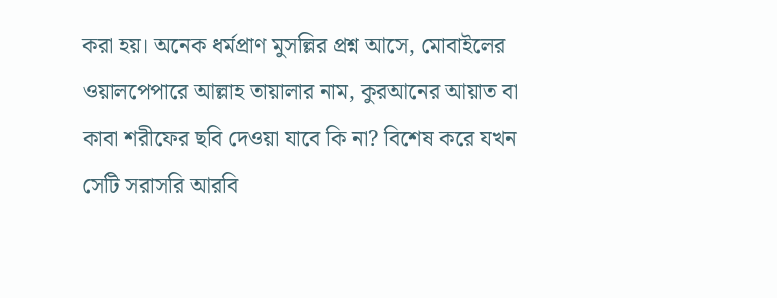করা হয়। অনেক ধর্মপ্রাণ মুসল্লির প্রশ্ন আসে, মোবাইলের ওয়ালপেপারে আল্লাহ তায়ালার নাম, কুরআনের আয়াত বা কাবা শরীফের ছবি দেওয়া যাবে কি না? বিশেষ করে যখন সেটি সরাসরি আরবি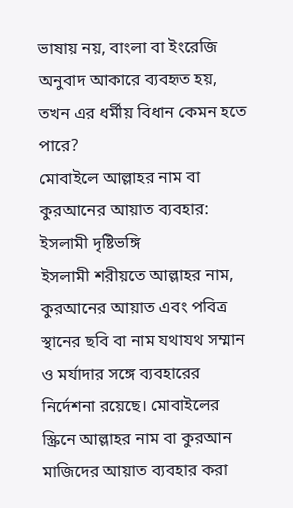ভাষায় নয়, বাংলা বা ইংরেজি অনুবাদ আকারে ব্যবহৃত হয়, তখন এর ধর্মীয় বিধান কেমন হতে পারে?
মোবাইলে আল্লাহর নাম বা কুরআনের আয়াত ব্যবহার: ইসলামী দৃষ্টিভঙ্গি
ইসলামী শরীয়তে আল্লাহর নাম, কুরআনের আয়াত এবং পবিত্র স্থানের ছবি বা নাম যথাযথ সম্মান ও মর্যাদার সঙ্গে ব্যবহারের নির্দেশনা রয়েছে। মোবাইলের স্ক্রিনে আল্লাহর নাম বা কুরআন মাজিদের আয়াত ব্যবহার করা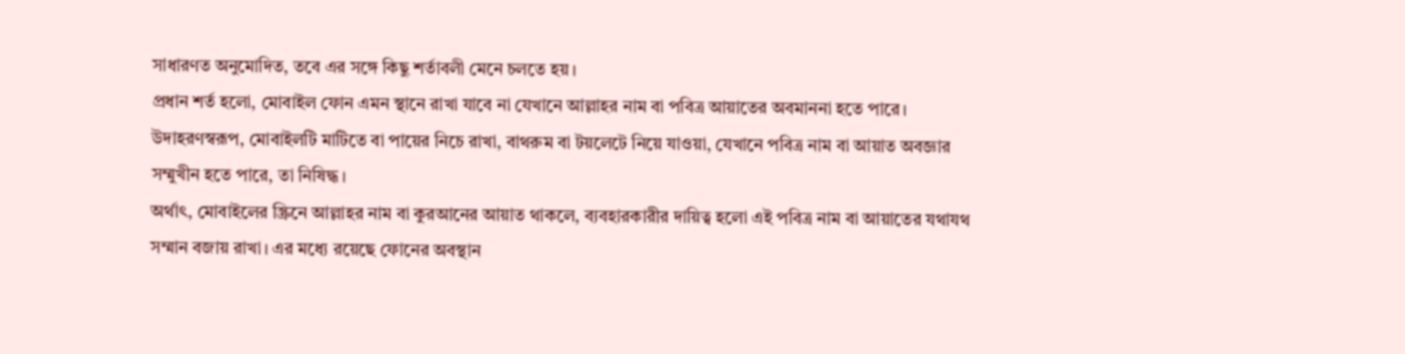সাধারণত অনুমোদিত, তবে এর সঙ্গে কিছু শর্তাবলী মেনে চলতে হয়।
প্রধান শর্ত হলো, মোবাইল ফোন এমন স্থানে রাখা যাবে না যেখানে আল্লাহর নাম বা পবিত্র আয়াতের অবমাননা হতে পারে। উদাহরণস্বরূপ, মোবাইলটি মাটিতে বা পায়ের নিচে রাখা, বাথরুম বা টয়লেটে নিয়ে যাওয়া, যেখানে পবিত্র নাম বা আয়াত অবজ্ঞার সম্মুখীন হতে পারে, তা নিষিদ্ধ।
অর্থাৎ, মোবাইলের স্ক্রিনে আল্লাহর নাম বা কুরআনের আয়াত থাকলে, ব্যবহারকারীর দায়িত্ব হলো এই পবিত্র নাম বা আয়াতের যথাযথ সম্মান বজায় রাখা। এর মধ্যে রয়েছে ফোনের অবস্থান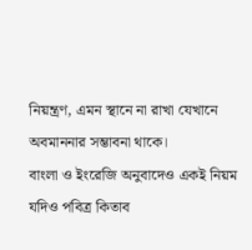নিয়ন্ত্রণ, এমন স্থানে না রাখা যেখানে অবমাননার সম্ভাবনা থাকে।
বাংলা ও ইংরেজি অনুবাদেও একই নিয়ম
যদিও পবিত্র কিতাব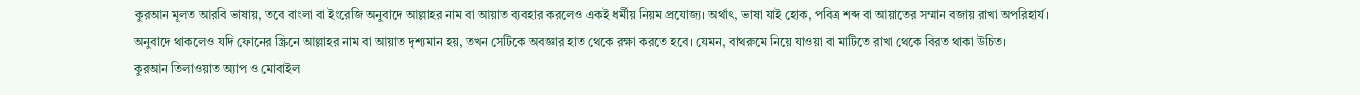কুরআন মূলত আরবি ভাষায়, তবে বাংলা বা ইংরেজি অনুবাদে আল্লাহর নাম বা আয়াত ব্যবহার করলেও একই ধর্মীয় নিয়ম প্রযোজ্য। অর্থাৎ, ভাষা যাই হোক, পবিত্র শব্দ বা আয়াতের সম্মান বজায় রাখা অপরিহার্য।
অনুবাদে থাকলেও যদি ফোনের স্ক্রিনে আল্লাহর নাম বা আয়াত দৃশ্যমান হয়, তখন সেটিকে অবজ্ঞার হাত থেকে রক্ষা করতে হবে। যেমন, বাথরুমে নিয়ে যাওয়া বা মাটিতে রাখা থেকে বিরত থাকা উচিত।
কুরআন তিলাওয়াত অ্যাপ ও মোবাইল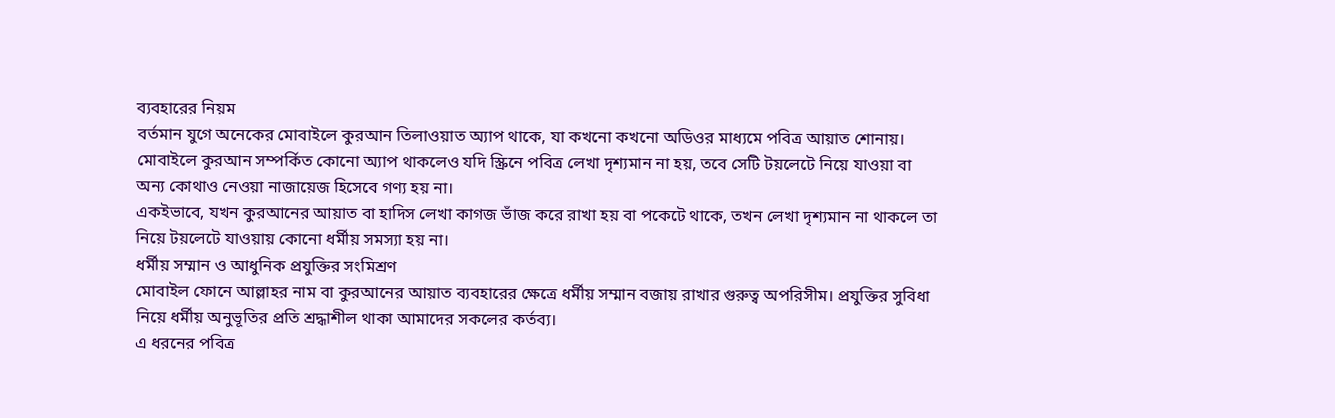ব্যবহারের নিয়ম
বর্তমান যুগে অনেকের মোবাইলে কুরআন তিলাওয়াত অ্যাপ থাকে, যা কখনো কখনো অডিওর মাধ্যমে পবিত্র আয়াত শোনায়। মোবাইলে কুরআন সম্পর্কিত কোনো অ্যাপ থাকলেও যদি স্ক্রিনে পবিত্র লেখা দৃশ্যমান না হয়, তবে সেটি টয়লেটে নিয়ে যাওয়া বা অন্য কোথাও নেওয়া নাজায়েজ হিসেবে গণ্য হয় না।
একইভাবে, যখন কুরআনের আয়াত বা হাদিস লেখা কাগজ ভাঁজ করে রাখা হয় বা পকেটে থাকে, তখন লেখা দৃশ্যমান না থাকলে তা নিয়ে টয়লেটে যাওয়ায় কোনো ধর্মীয় সমস্যা হয় না।
ধর্মীয় সম্মান ও আধুনিক প্রযুক্তির সংমিশ্রণ
মোবাইল ফোনে আল্লাহর নাম বা কুরআনের আয়াত ব্যবহারের ক্ষেত্রে ধর্মীয় সম্মান বজায় রাখার গুরুত্ব অপরিসীম। প্রযুক্তির সুবিধা নিয়ে ধর্মীয় অনুভূতির প্রতি শ্রদ্ধাশীল থাকা আমাদের সকলের কর্তব্য।
এ ধরনের পবিত্র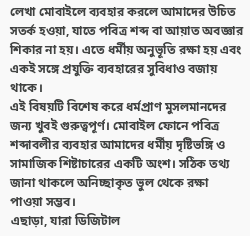লেখা মোবাইলে ব্যবহার করলে আমাদের উচিত সতর্ক হওয়া, যাতে পবিত্র শব্দ বা আয়াত অবজ্ঞার শিকার না হয়। এতে ধর্মীয় অনুভূতি রক্ষা হয় এবং একই সঙ্গে প্রযুক্তি ব্যবহারের সুবিধাও বজায় থাকে।
এই বিষয়টি বিশেষ করে ধর্মপ্রাণ মুসলমানদের জন্য খুবই গুরুত্বপূর্ণ। মোবাইল ফোনে পবিত্র শব্দাবলীর ব্যবহার আমাদের ধর্মীয় দৃষ্টিভঙ্গি ও সামাজিক শিষ্টাচারের একটি অংশ। সঠিক তথ্য জানা থাকলে অনিচ্ছাকৃত ভুল থেকে রক্ষা পাওয়া সম্ভব।
এছাড়া, যারা ডিজিটাল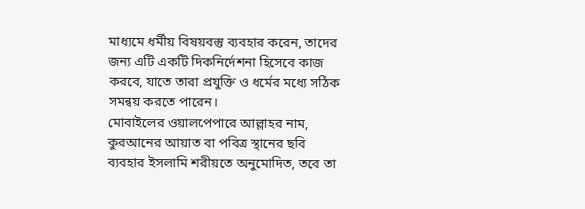মাধ্যমে ধর্মীয় বিষয়বস্তু ব্যবহার করেন, তাদের জন্য এটি একটি দিকনির্দেশনা হিসেবে কাজ করবে, যাতে তারা প্রযুক্তি ও ধর্মের মধ্যে সঠিক সমন্বয় করতে পারেন।
মোবাইলের ওয়ালপেপারে আল্লাহর নাম, কুরআনের আয়াত বা পবিত্র স্থানের ছবি ব্যবহার ইসলামি শরীয়তে অনুমোদিত, তবে তা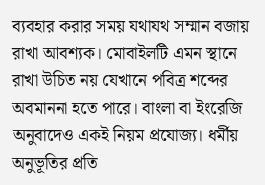ব্যবহার করার সময় যথাযথ সম্মান বজায় রাখা আবশ্যক। মোবাইলটি এমন স্থানে রাখা উচিত নয় যেখানে পবিত্র শব্দের অবমাননা হতে পারে। বাংলা বা ইংরেজি অনুবাদেও একই নিয়ম প্রযোজ্য। ধর্মীয় অনুভূতির প্রতি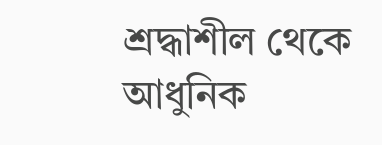শ্রদ্ধাশীল থেকে আধুনিক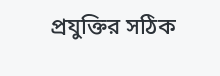প্রযুক্তির সঠিক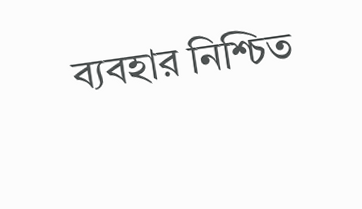ব্যবহার নিশ্চিত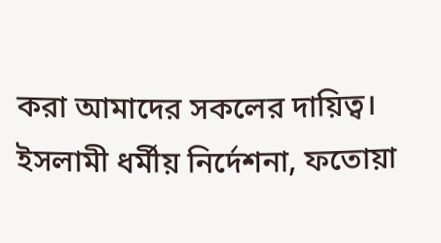করা আমাদের সকলের দায়িত্ব।
ইসলামী ধর্মীয় নির্দেশনা, ফতোয়া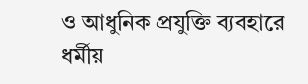ও আধুনিক প্রযুক্তি ব্যবহারে ধর্মীয়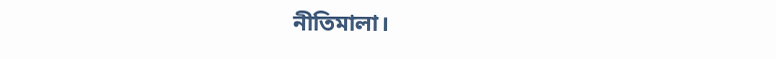নীতিমালা।